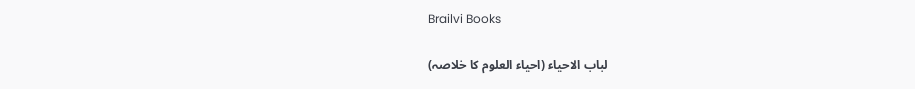Brailvi Books

لباب الاحیاء (احیاء العلوم کا خلاصہ)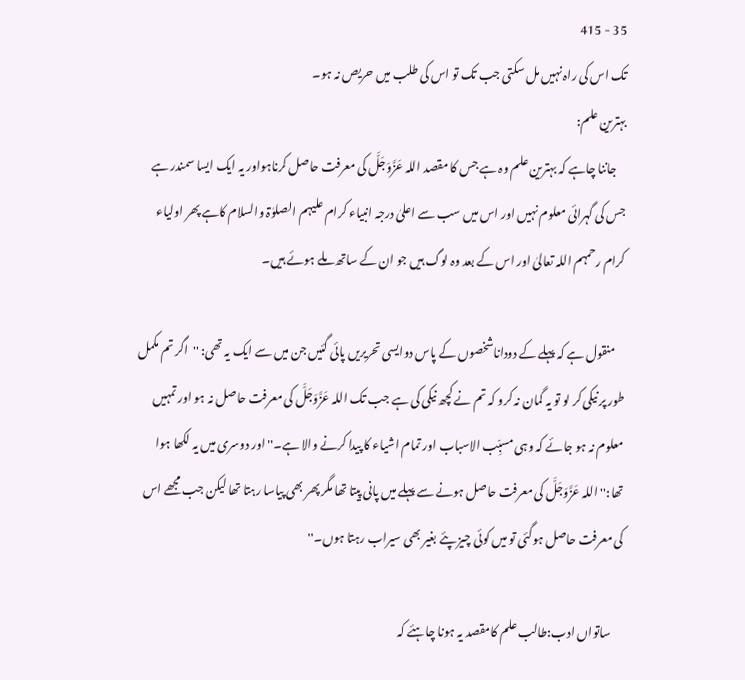35 - 415
تک اس کی راہ نہیں مل سکتی جب تک تو اس کی طلب میں حریص نہ ہو۔
بہترین علم:
    جاننا چاہے کہ بہترین علم وہ ہے جس کا مقصد اللہ عَزَّوَجَلَّ کی معرفت حاصل کرناہواور یہ ایک ایسا سمندر ہے جس کی گہرائی معلوم نہیں اور اس میں سب سے اعلیٰ درجہ انبیاء کرام علیہم الصلوٰۃ والسلام کاہے پھر اولیاء کرام رحمہم اللہ تعالیٰ اور اس کے بعد وہ لوگ ہیں جو ان کے ساتھ ملے ہوئے ہیں۔

    منقول ہے کہ پہلے کے دوداناشخصوں کے پاس دوایسی تحریریں پائی گئیں جن میں سے ایک یہ تھی: ''اگر تم مکمل طور پر نیکی کر لو تو یہ گمان نہ کرو کہ تم نے کچھ نیکی کی ہے جب تک اللہ عَزَّوَجَلَّ کی معرفت حاصل نہ ہو اور تمہیں معلوم نہ ہو جائے کہ وہی مسبِّب الاسباب اور تمام اشیاء کا پیدا کرنے والا ہے۔'' اور دوسری میں یہ لکھا ہوا تھا:'' اللہ عَزَّوَجَلَّ کی معرفت حاصل ہونے سے پہلے میں پانی پیتا تھا مگر پھر بھی پیاسا رہتا تھا لیکن جب مجھے اس کی معرفت حاصل ہوگئی تو میں کوئی چیز پئے بغیر بھی سیراب رہتا ہوں۔''

     ساتواں ادب:طالب علم کامقصد یہ ہونا چاہئے کہ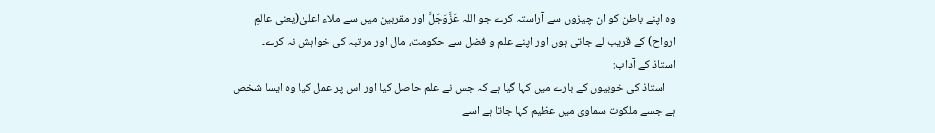وہ اپنے باطن کو ان چیزوں سے آراستہ کرے جو اللہ عَزَّوَجَلَّ اور مقربین میں سے ملاء اعلیٰ(یعنی عالمِ ارواح) کے قریب لے جاتی ہوں اور اپنے علم و فضل سے حکومت، مال اور مرتبہ کی خواہش نہ کرے۔
استاذ کے آداب:
    استاذ کی خوبیوں کے بارے میں کہا گیا ہے کہ جس نے علم حاصل کیا اور اس پر عمل کیا وہ ایسا شخص ہے جسے ملکوت سماوی میں عظیم کہا جاتا ہے اسے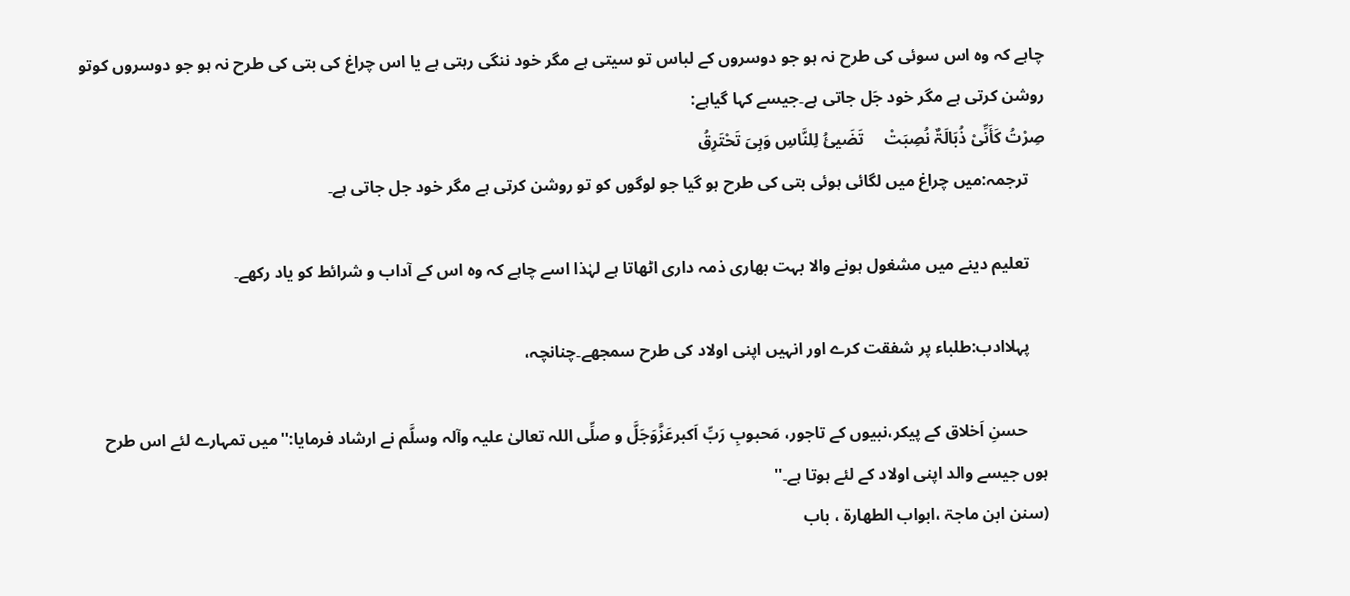چاہے کہ وہ اس سوئی کی طرح نہ ہو جو دوسروں کے لباس تو سیتی ہے مگر خود ننگی رہتی ہے یا اس چراغ کی بتی کی طرح نہ ہو جو دوسروں کوتو روشن کرتی ہے مگر خود جَل جاتی ہے۔جیسے کہا گیاہے:
صِرْتُ کَأَنِّیْ ذُبَالَۃٌ نُصِبَتْ     تَضَیئُ لِلنَّاسِ وَہِیَ تَحْتَرِقُ
    ترجمہ:میں چراغ میں لگائی ہوئی بتی کی طرح ہو گیا جو لوگوں کو تو روشن کرتی ہے مگر خود جل جاتی ہے۔

    تعلیم دینے میں مشغول ہونے والا بہت بھاری ذمہ داری اٹھاتا ہے لہٰذا اسے چاہے کہ وہ اس کے آداب و شرائط کو یاد رکھے۔

    پہلاادب:طلباء پر شفقت کرے اور انہیں اپنی اولاد کی طرح سمجھے۔چنانچہ،

     حسنِ اَخلاق کے پیکر،نبیوں کے تاجور، مَحبوبِ رَبِّ اَکبرعَزَّوَجَلَّ و صلِّی اللہ تعالیٰ علیہ وآلہ وسلَّم نے ارشاد فرمایا:''میں تمہارے لئے اس طرح ہوں جیسے والد اپنی اولاد کے لئے ہوتا ہے۔''
(سنن ابن ماجۃ ،ابواب الطھارۃ ، باب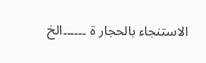الاستنجاء بالحجار ۃ ۔۔۔۔۔۔الخ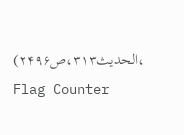،الحدیث۳۱۳،ص۲۴۹۶)
Flag Counter